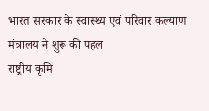भारत सरकार के स्वास्थ्य एवं परिवार कल्याण मंत्रालय ने शुरू की पहल
राष्ट्रीय कृमि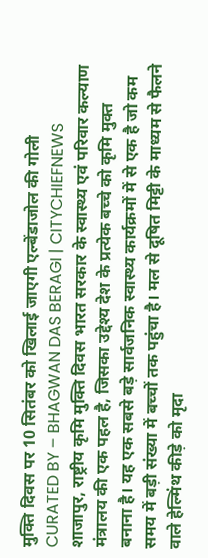मुक्ति दिवस पर 10 सितंबर को खिलाई जाएगी एल्बेंडाजोल की गोली
CURATED BY – BHAGWAN DAS BERAGI | CITYCHIEFNEWS
शाजापुर, राष्ट्रीय कृमि मुक्ति दिवस भारत सरकार के स्वास्थ्य एवं परिवार कल्याण मंत्रालय की एक पहल है, जिसका उद्देश्य देश के प्रत्येक बच्चे को कृमि मुक्त बनाना है। यह एक सबसे बड़े सार्वजनिक स्वास्थ्य कार्यक्रमों में से एक है जो कम समय में बड़ी संख्या में बच्चों तक पहुंचा है। मल से दूषित मिट्टी के माध्यम से फैलने वाले हेल्मिंथ कीड़े को मृदा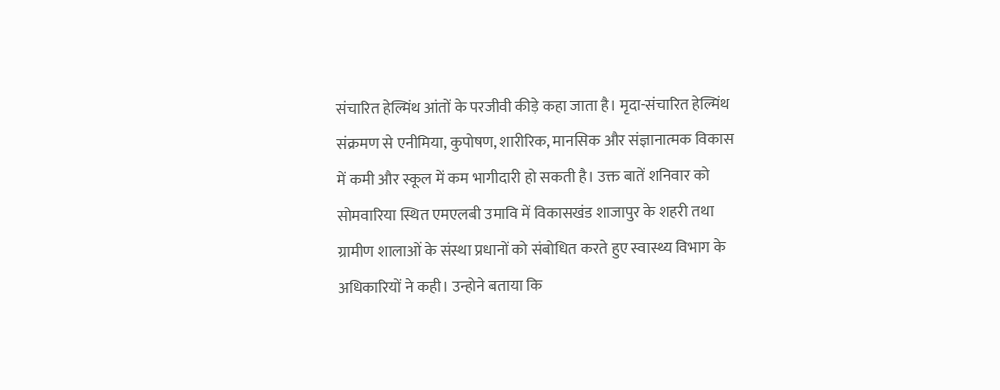संचारित हेल्मिंथ आंतों के परजीवी कीड़े कहा जाता है। मृदा-संचारित हेल्मिंथ संक्रमण से एनीमिया, कुपोषण, शारीरिक, मानसिक और संज्ञानात्मक विकास में कमी और स्कूल में कम भागीदारी हो सकती है। उक्त बातें शनिवार को सोमवारिया स्थित एमएलबी उमावि में विकासखंड शाजापुर के शहरी तथा ग्रामीण शालाओं के संस्था प्रधानों को संबोधित करते हुए स्वास्थ्य विभाग के अधिकारियों ने कही। उन्होने बताया कि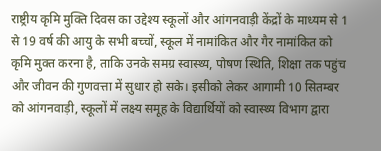राष्ट्रीय कृमि मुक्ति दिवस का उद्देश्य स्कूलों और आंगनवाड़ी केंद्रों के माध्यम से 1 से 19 वर्ष की आयु के सभी बच्चों, स्कूल में नामांकित और गैर नामांकित को कृमि मुक्त करना है, ताकि उनके समग्र स्वास्थ्य, पोषण स्थिति, शिक्षा तक पहुंच और जीवन की गुणवत्ता में सुधार हो सके। इसीको लेकर आगामी 10 सितम्बर को आंगनवाड़ी, स्कूलों में लक्ष्य समूह के विद्यार्थियों को स्वास्थ्य विभाग द्वारा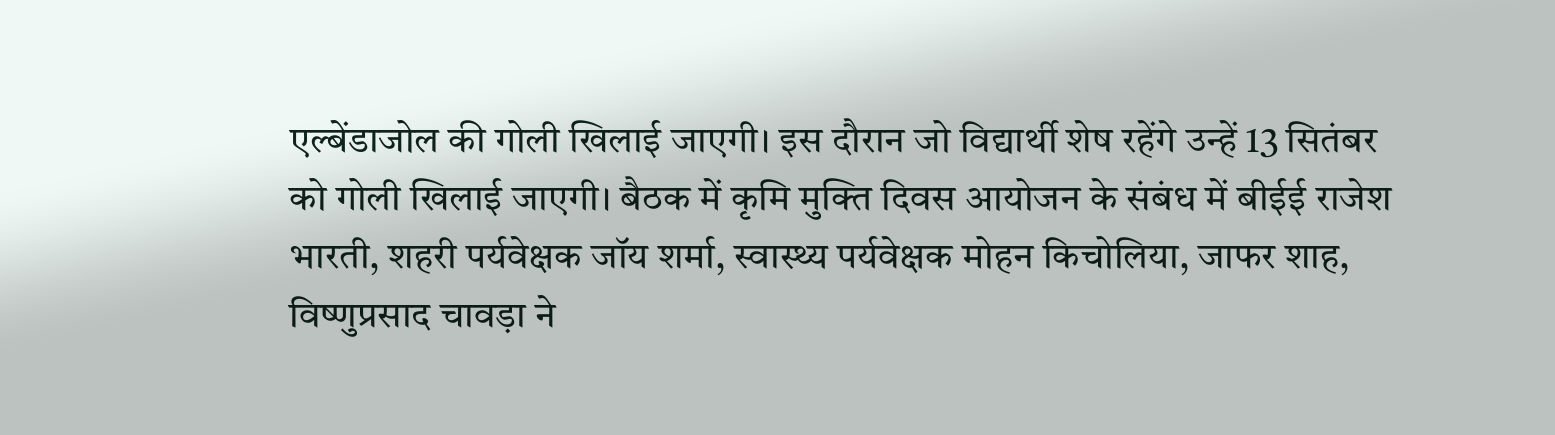एल्बेंडाजोल की गोली खिलाई जाएगी। इस दौरान जो विद्यार्थी शेष रहेंगे उन्हें 13 सितंबर को गोली खिलाई जाएगी। बैठक में कृमि मुक्ति दिवस आयोजन के संबंध में बीईई राजेश भारती, शहरी पर्यवेक्षक जॉय शर्मा, स्वास्थ्य पर्यवेक्षक मोहन किचोलिया, जाफर शाह, विष्णुप्रसाद चावड़ा ने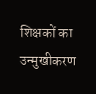शिक्षकों का उन्मुखीकरण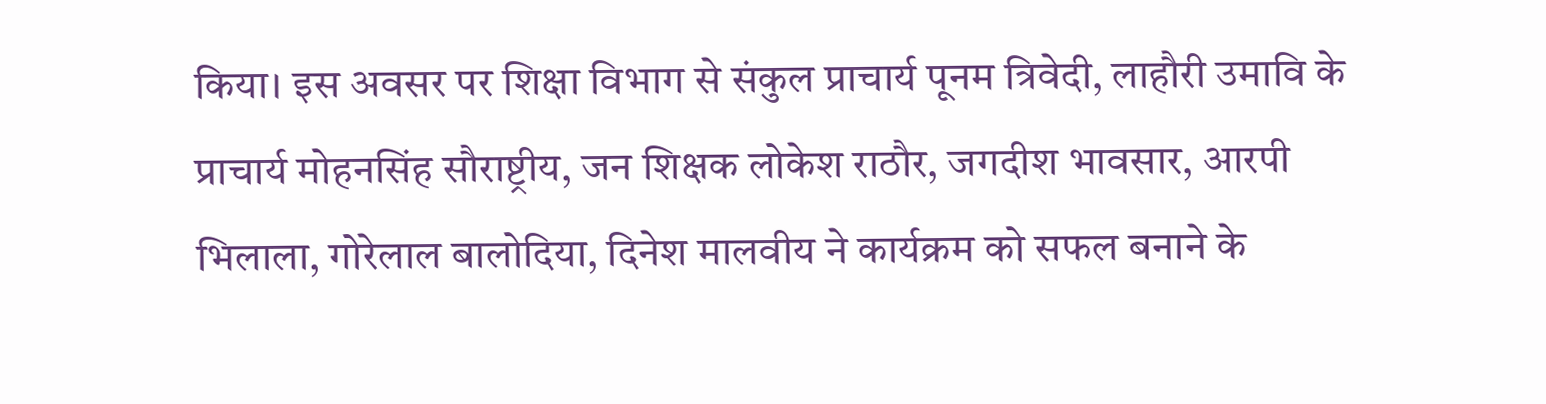किया। इस अवसर पर शिक्षा विभाग से संकुल प्राचार्य पूनम त्रिवेदी, लाहौरी उमावि के प्राचार्य मोहनसिंह सौराष्ट्रीय, जन शिक्षक लोकेश राठौर, जगदीश भावसार, आरपी भिलाला, गोरेलाल बालोदिया, दिनेश मालवीय ने कार्यक्रम को सफल बनाने के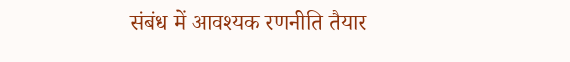संबंध में आवश्यक रणनीति तैयार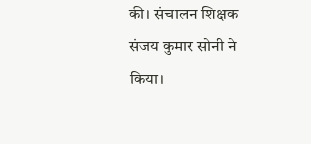की। संचालन शिक्षक संजय कुमार सोनी ने किया।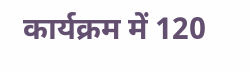कार्यक्रम में 120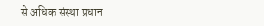से अधिक संस्था प्रधान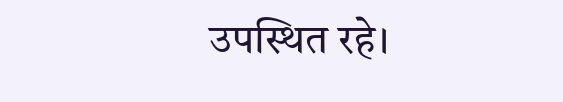उपस्थित रहे।